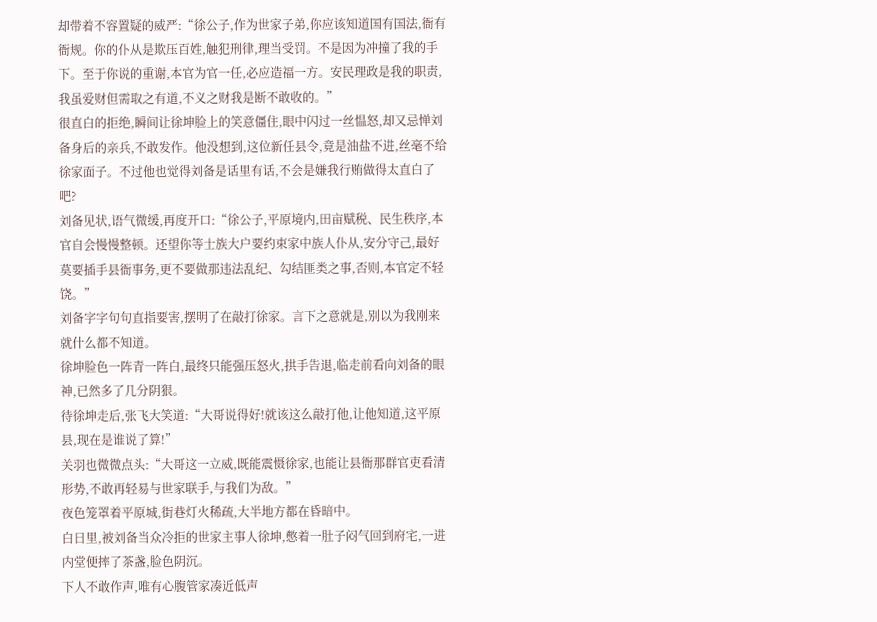却带着不容置疑的威严:“徐公子,作为世家子弟,你应该知道国有国法,衙有衙规。你的仆从是欺压百姓,触犯刑律,理当受罚。不是因为冲撞了我的手下。至于你说的重谢,本官为官一任,必应造福一方。安民理政是我的职责,我虽爱财但需取之有道,不义之财我是断不敢收的。”
很直白的拒绝,瞬间让徐坤脸上的笑意僵住,眼中闪过一丝愠怒,却又忌惮刘备身后的亲兵,不敢发作。他没想到,这位新任县令,竟是油盐不进,丝毫不给徐家面子。不过他也觉得刘备是话里有话,不会是嫌我行贿做得太直白了吧?
刘备见状,语气微缓,再度开口:“徐公子,平原境内,田亩赋税、民生秩序,本官自会慢慢整顿。还望你等士族大户要约束家中族人仆从,安分守己,最好莫要插手县衙事务,更不要做那违法乱纪、勾结匪类之事,否则,本官定不轻饶。”
刘备字字句句直指要害,摆明了在敲打徐家。言下之意就是,别以为我刚来就什么都不知道。
徐坤脸色一阵青一阵白,最终只能强压怒火,拱手告退,临走前看向刘备的眼神,已然多了几分阴狠。
待徐坤走后,张飞大笑道:“大哥说得好!就该这么敲打他,让他知道,这平原县,现在是谁说了算!”
关羽也微微点头:“大哥这一立威,既能震慑徐家,也能让县衙那群官吏看清形势,不敢再轻易与世家联手,与我们为敌。”
夜色笼罩着平原城,街巷灯火稀疏,大半地方都在昏暗中。
白日里,被刘备当众冷拒的世家主事人徐坤,憋着一肚子闷气回到府宅,一进内堂便摔了茶盏,脸色阴沉。
下人不敢作声,唯有心腹管家凑近低声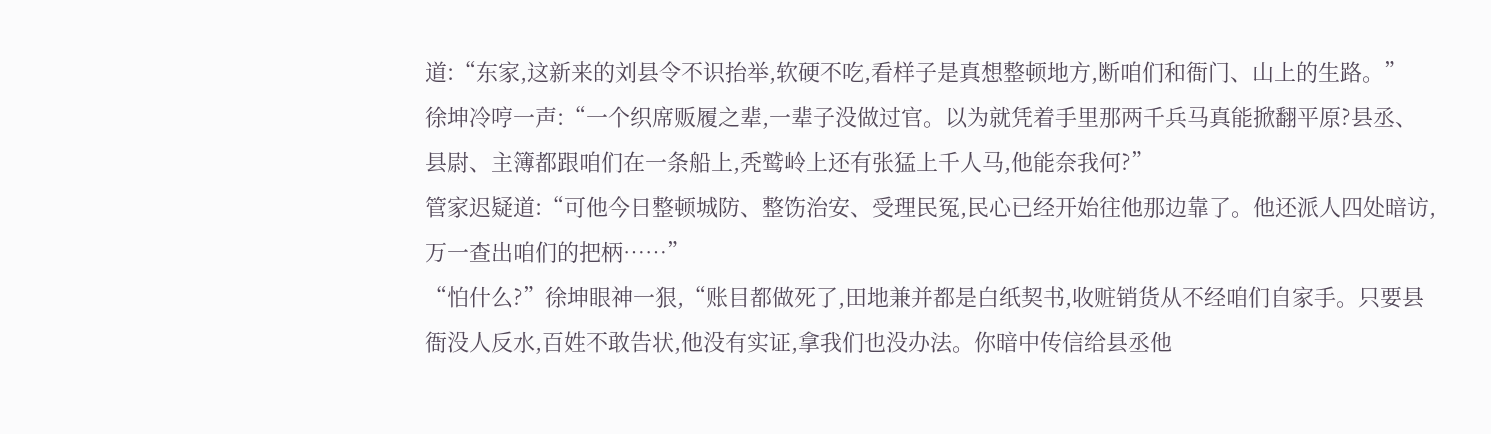道:“东家,这新来的刘县令不识抬举,软硬不吃,看样子是真想整顿地方,断咱们和衙门、山上的生路。”
徐坤冷哼一声:“一个织席贩履之辈,一辈子没做过官。以为就凭着手里那两千兵马真能掀翻平原?县丞、县尉、主簿都跟咱们在一条船上,秃鹫岭上还有张猛上千人马,他能奈我何?”
管家迟疑道:“可他今日整顿城防、整饬治安、受理民冤,民心已经开始往他那边靠了。他还派人四处暗访,万一查出咱们的把柄……”
“怕什么?”徐坤眼神一狠,“账目都做死了,田地兼并都是白纸契书,收赃销货从不经咱们自家手。只要县衙没人反水,百姓不敢告状,他没有实证,拿我们也没办法。你暗中传信给县丞他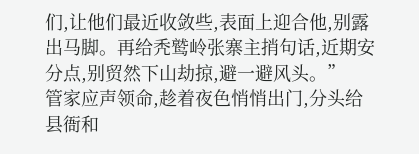们,让他们最近收敛些,表面上迎合他,别露出马脚。再给秃鹫岭张寨主捎句话,近期安分点,别贸然下山劫掠,避一避风头。”
管家应声领命,趁着夜色悄悄出门,分头给县衙和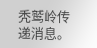秃鹫岭传递消息。